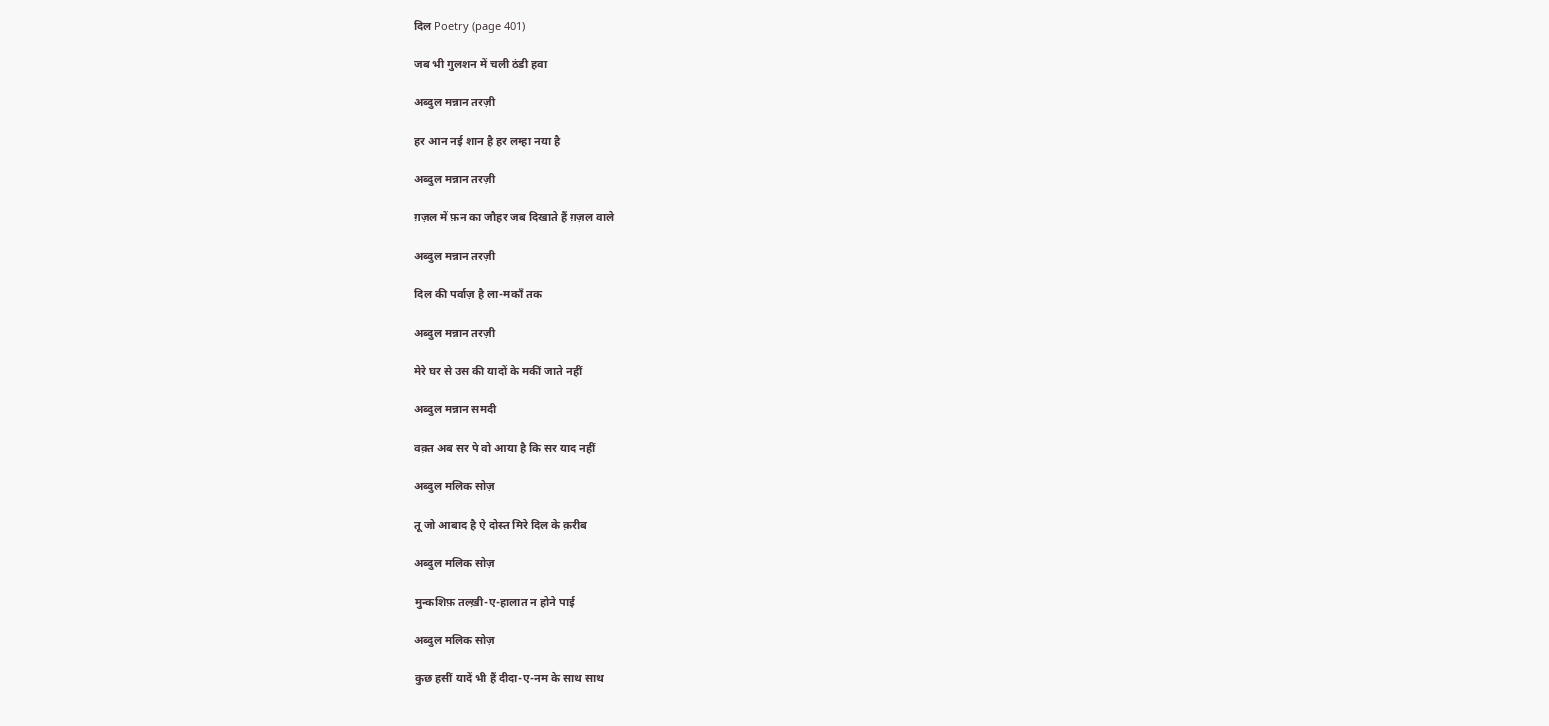दिल Poetry (page 401)

जब भी गुलशन में चली ठंडी हवा

अब्दुल मन्नान तरज़ी

हर आन नई शान है हर लम्हा नया है

अब्दुल मन्नान तरज़ी

ग़ज़ल में फ़न का जौहर जब दिखाते हैं ग़ज़ल वाले

अब्दुल मन्नान तरज़ी

दिल की पर्वाज़ है ला-मकाँ तक

अब्दुल मन्नान तरज़ी

मेरे घर से उस की यादों के मकीं जाते नहीं

अब्दुल मन्नान समदी

वक़्त अब सर पे वो आया है कि सर याद नहीं

अब्दुल मलिक सोज़

तू जो आबाद है ऐ दोस्त मिरे दिल के क़रीब

अब्दुल मलिक सोज़

मुन्कशिफ़ तल्ख़ी-ए-हालात न होने पाई

अब्दुल मलिक सोज़

कुछ हसीं यादें भी हैं दीदा-ए-नम के साथ साथ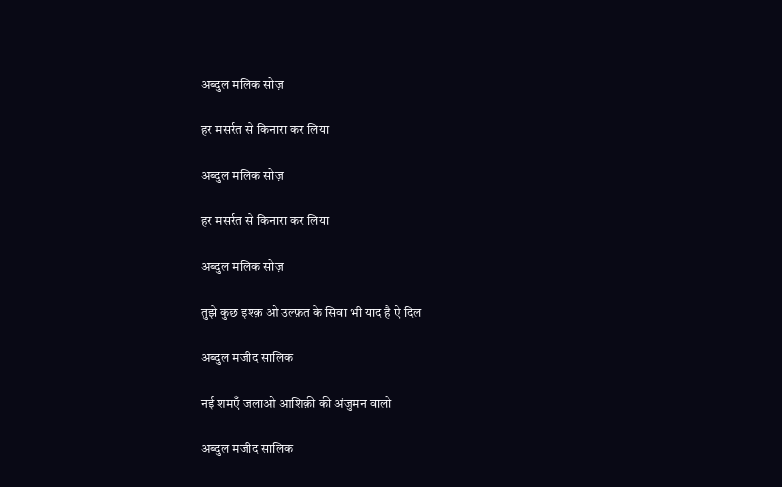अब्दुल मलिक सोज़

हर मसर्रत से किनारा कर लिया

अब्दुल मलिक सोज़

हर मसर्रत से किनारा कर लिया

अब्दुल मलिक सोज़

तुझे कुछ इश्क़ ओ उल्फ़त के सिवा भी याद है ऐ दिल

अब्दुल मजीद सालिक

नई शमएँ जलाओ आशिक़ी की अंजुमन वालो

अब्दुल मजीद सालिक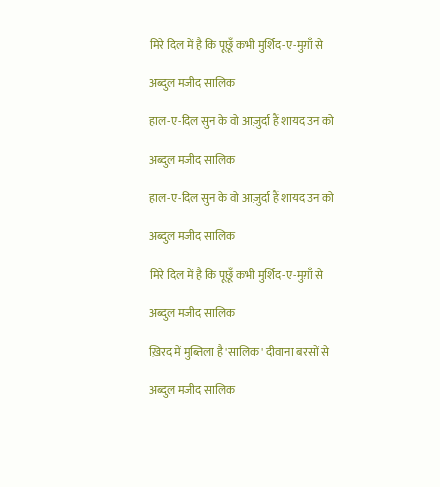मिरे दिल में है कि पूछूँ कभी मुर्शिद-ए-मुग़ाँ से

अब्दुल मजीद सालिक

हाल-ए-दिल सुन के वो आज़ुर्दा हैं शायद उन को

अब्दुल मजीद सालिक

हाल-ए-दिल सुन के वो आज़ुर्दा हैं शायद उन को

अब्दुल मजीद सालिक

मिरे दिल में है कि पूछूँ कभी मुर्शिद-ए-मुग़ाँ से

अब्दुल मजीद सालिक

ख़िरद में मुब्तिला है 'सालिक' दीवाना बरसों से

अब्दुल मजीद सालिक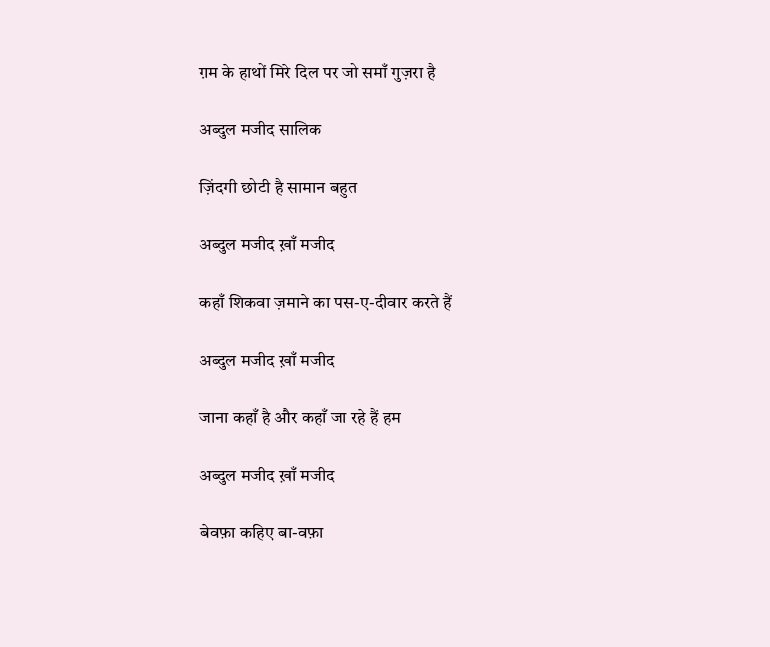ग़म के हाथों मिरे दिल पर जो समाँ गुज़रा है

अब्दुल मजीद सालिक

ज़िंदगी छोटी है सामान बहुत

अब्दुल मजीद ख़ाँ मजीद

कहाँ शिकवा ज़माने का पस-ए-दीवार करते हैं

अब्दुल मजीद ख़ाँ मजीद

जाना कहाँ है और कहाँ जा रहे हैं हम

अब्दुल मजीद ख़ाँ मजीद

बेवफ़ा कहिए बा-वफ़ा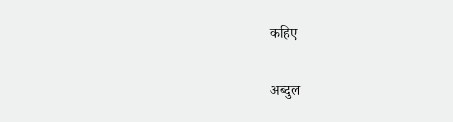कहिए

अब्दुल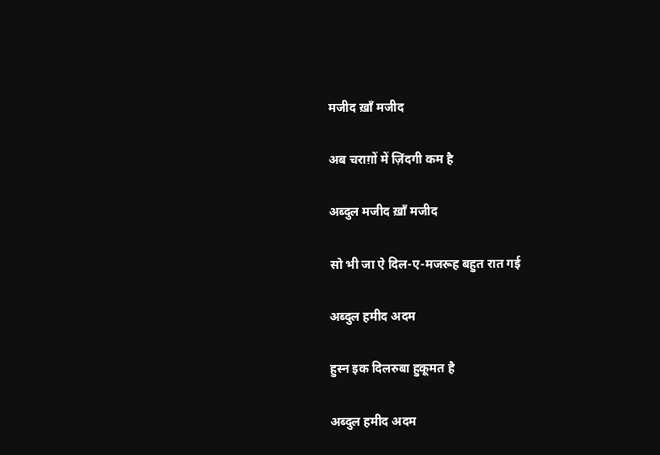मजीद ख़ाँ मजीद

अब चराग़ों में ज़िंदगी कम है

अब्दुल मजीद ख़ाँ मजीद

सो भी जा ऐ दिल-ए-मजरूह बहुत रात गई

अब्दुल हमीद अदम

हुस्न इक दिलरुबा हुकूमत है

अब्दुल हमीद अदम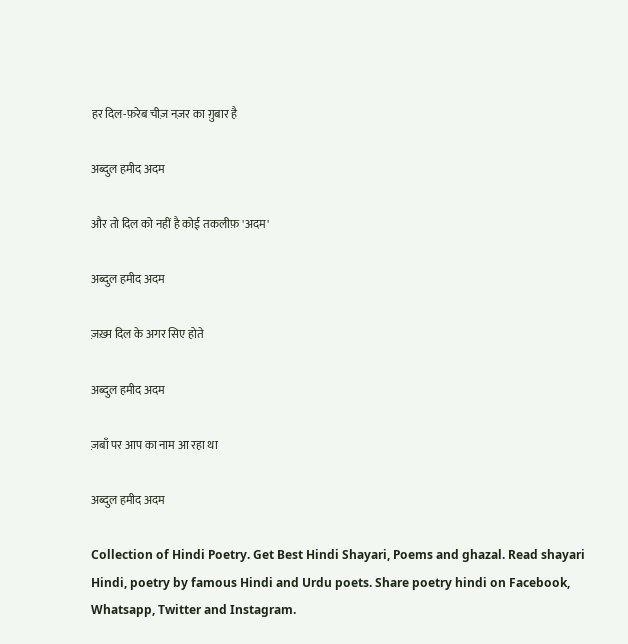हर दिल-फ़रेब चीज़ नज़र का ग़ुबार है

अब्दुल हमीद अदम

और तो दिल को नहीं है कोई तकलीफ़ 'अदम'

अब्दुल हमीद अदम

ज़ख़्म दिल के अगर सिए होते

अब्दुल हमीद अदम

ज़बाँ पर आप का नाम आ रहा था

अब्दुल हमीद अदम

Collection of Hindi Poetry. Get Best Hindi Shayari, Poems and ghazal. Read shayari Hindi, poetry by famous Hindi and Urdu poets. Share poetry hindi on Facebook, Whatsapp, Twitter and Instagram.